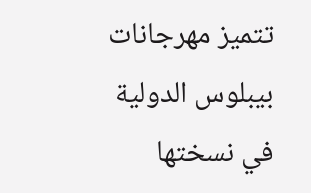تتميز مهرجانات بيبلوس الدولية في نسختها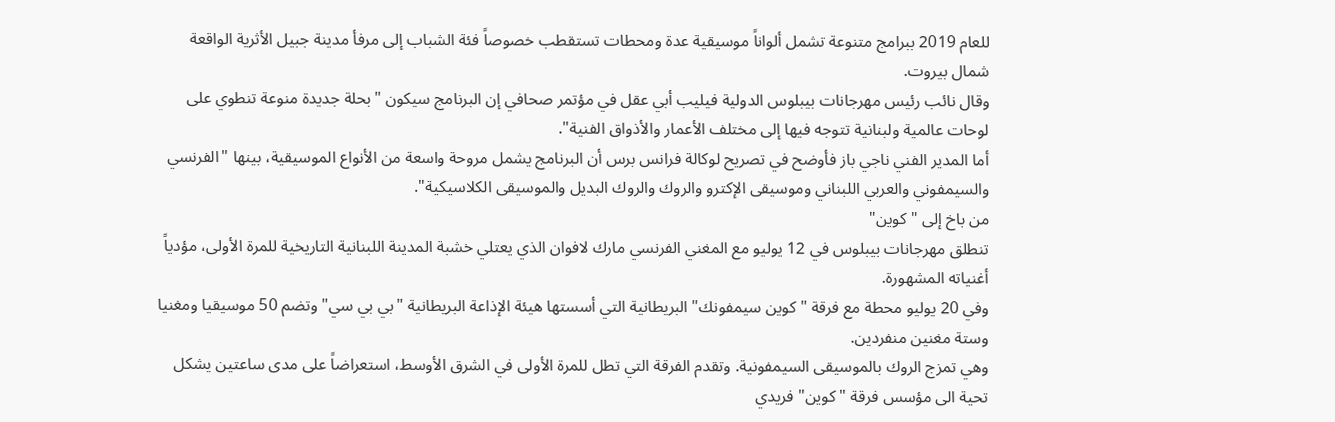للعام 2019 ببرامج متنوعة تشمل ألواناً موسيقية عدة ومحطات تستقطب خصوصاً فئة الشباب إلى مرفأ مدينة جبيل الأثرية الواقعة شمال بيروت.
وقال نائب رئيس مهرجانات بيبلوس الدولية فيليب أبي عقل في مؤتمر صحافي إن البرنامج سيكون "بحلة جديدة منوعة تنطوي على لوحات عالمية ولبنانية تتوجه فيها إلى مختلف الأعمار والأذواق الفنية".
أما المدير الفني ناجي باز فأوضح في تصريح لوكالة فرانس برس أن البرنامج يشمل مروحة واسعة من الأنواع الموسيقية، بينها "الفرنسي والسيمفوني والعربي اللبناني وموسيقى الإكترو والروك والروك البديل والموسيقى الكلاسيكية".
من باخ إلى "كوين"
تنطلق مهرجانات بيبلوس في 12 يوليو مع المغني الفرنسي مارك لافوان الذي يعتلي خشبة المدينة اللبنانية التاريخية للمرة الأولى، مؤدياً أغنياته المشهورة.
وفي 20 يوليو محطة مع فرقة "كوين سيمفونك" البريطانية التي أسستها هيئة الإذاعة البريطانية "بي بي سي" وتضم 50 موسيقيا ومغنيا وستة مغنين منفردين.
وهي تمزج الروك بالموسيقى السيمفونية. وتقدم الفرقة التي تطل للمرة الأولى في الشرق الأوسط، استعراضاً على مدى ساعتين يشكل تحية الى مؤسس فرقة "كوين" فريدي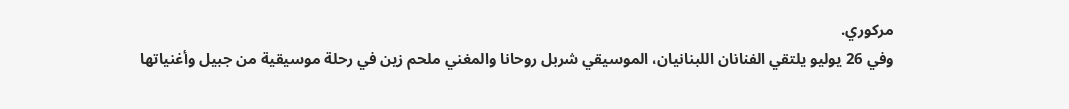مركوري.
وفي 26 يوليو يلتقي الفنانان اللبنانيان، الموسيقي شربل روحانا والمغني ملحم زين في رحلة موسيقية من جبيل وأغنياتها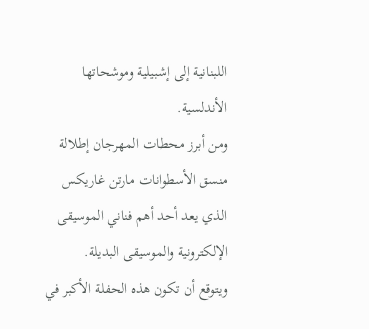اللبنانية إلى إشبيلية وموشحاتها الأندلسية.
ومن أبرز محطات المهرجان إطلالة منسق الأسطوانات مارتن غاريكس الذي يعد أحد أهم فناني الموسيقى الإلكترونية والموسيقى البديلة.
ويتوقع أن تكون هذه الحفلة الأكبر في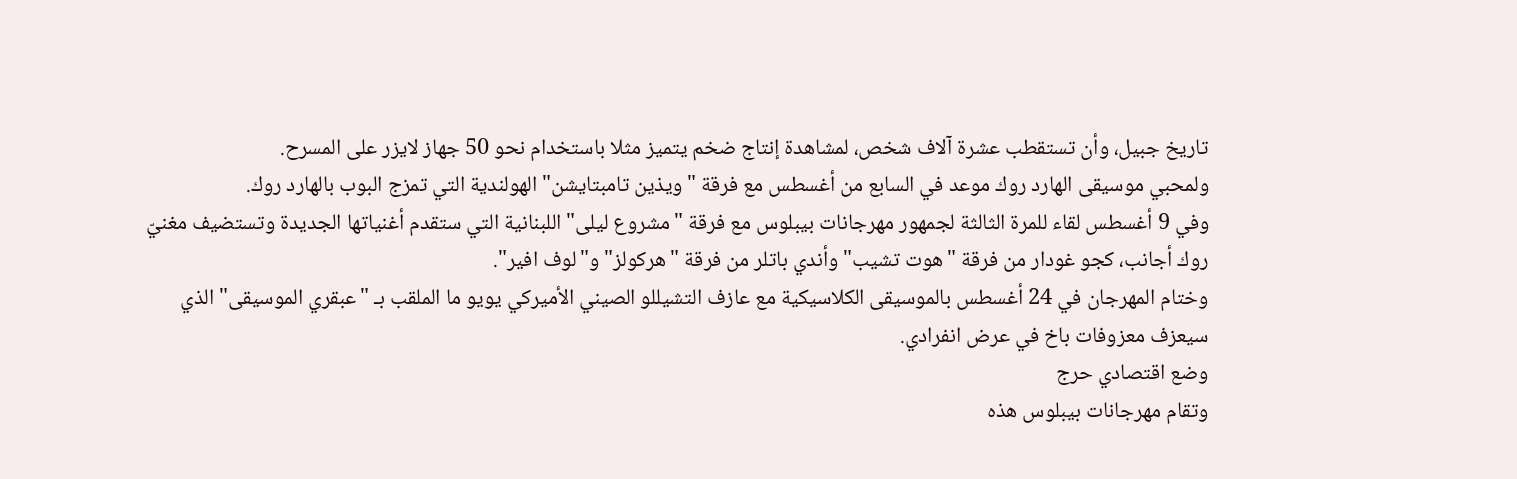تاريخ جبيل، وأن تستقطب عشرة آلاف شخص، لمشاهدة إنتاج ضخم يتميز مثلا باستخدام نحو 50 جهاز لايزر على المسرح.
ولمحبي موسيقى الهارد روك موعد في السابع من أغسطس مع فرقة "ويذين تامبتايشن" الهولندية التي تمزج البوب بالهارد روك.
وفي 9 أغسطس لقاء للمرة الثالثة لجمهور مهرجانات بيبلوس مع فرقة "مشروع ليلى" اللبنانية التي ستقدم أغنياتها الجديدة وتستضيف مغنيّ روك أجانب، كجو غودار من فرقة "هوت تشيب" وأندي باتلر من فرقة "هركولز" و"لوف افير".
وختام المهرجان في 24 أغسطس بالموسيقى الكلاسيكية مع عازف التشيللو الصيني الأميركي يويو ما الملقب بـ "عبقري الموسيقى" الذي سيعزف معزوفات باخ في عرض انفرادي.
وضع اقتصادي حرج
وتقام مهرجانات بيبلوس هذه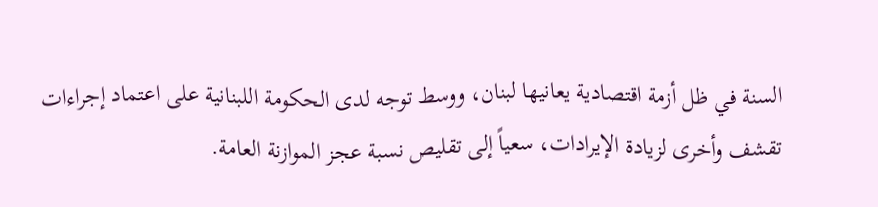السنة في ظل أزمة اقتصادية يعانيها لبنان، ووسط توجه لدى الحكومة اللبنانية على اعتماد إجراءات تقشف وأخرى لزيادة الإيرادات، سعياً إلى تقليص نسبة عجز الموازنة العامة.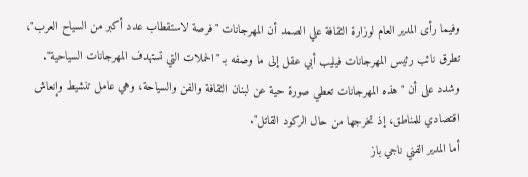وفيما رأى المدير العام لوزارة الثقافة علي الصمد أن المهرجانات "فرصة لاستقطاب عدد أكبر من السياح العرب"، تطرق نائب رئيس المهرجانات فيليب أبي عقل إلى ما وصفه بـ "الحملات التي تستهدف المهرجانات السياحية".
وشدد على أن "هذه المهرجانات تعطي صورة حية عن لبنان الثقافة والفن والسياحة، وهي عامل تنشيط وإنعاش اقتصادي للمناطق، إذ تخرجها من حال الركود القاتل".
أما المدير الفني ناجي باز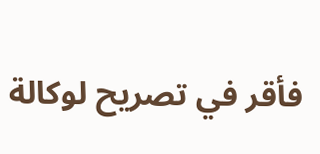فأقر في تصريح لوكالة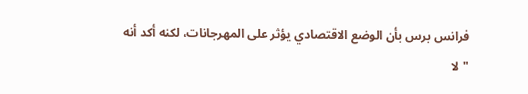فرانس برس بأن الوضع الاقتصادي يؤثر على المهرجانات، لكنه أكد أنه "لا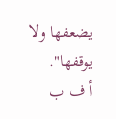يضعفها ولا يوقفها".
أ ف ب